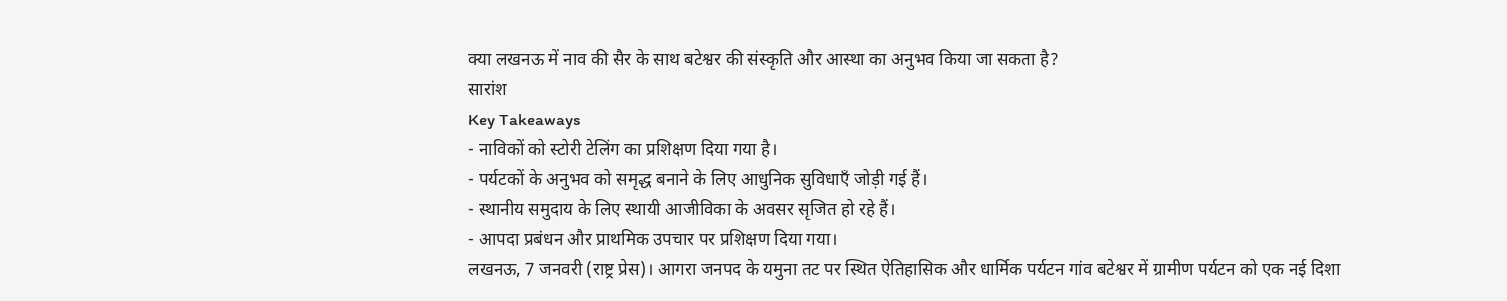क्या लखनऊ में नाव की सैर के साथ बटेश्वर की संस्कृति और आस्था का अनुभव किया जा सकता है?
सारांश
Key Takeaways
- नाविकों को स्टोरी टेलिंग का प्रशिक्षण दिया गया है।
- पर्यटकों के अनुभव को समृद्ध बनाने के लिए आधुनिक सुविधाएँ जोड़ी गई हैं।
- स्थानीय समुदाय के लिए स्थायी आजीविका के अवसर सृजित हो रहे हैं।
- आपदा प्रबंधन और प्राथमिक उपचार पर प्रशिक्षण दिया गया।
लखनऊ, 7 जनवरी (राष्ट्र प्रेस)। आगरा जनपद के यमुना तट पर स्थित ऐतिहासिक और धार्मिक पर्यटन गांव बटेश्वर में ग्रामीण पर्यटन को एक नई दिशा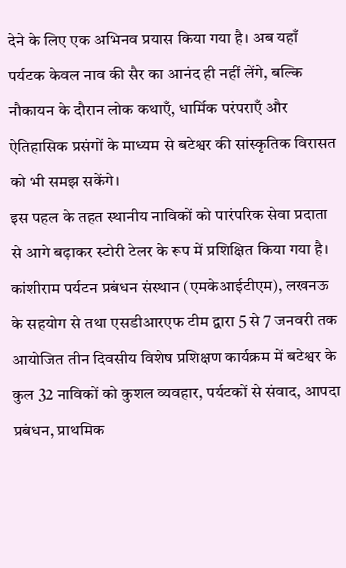देने के लिए एक अभिनव प्रयास किया गया है। अब यहाँ पर्यटक केवल नाव की सैर का आनंद ही नहीं लेंगे, बल्कि नौकायन के दौरान लोक कथाएँ, धार्मिक परंपराएँ और ऐतिहासिक प्रसंगों के माध्यम से बटेश्वर की सांस्कृतिक विरासत को भी समझ सकेंगे।
इस पहल के तहत स्थानीय नाविकों को पारंपरिक सेवा प्रदाता से आगे बढ़ाकर स्टोरी टेलर के रूप में प्रशिक्षित किया गया है। कांशीराम पर्यटन प्रबंधन संस्थान (एमकेआईटीएम), लखनऊ के सहयोग से तथा एसडीआरएफ टीम द्वारा 5 से 7 जनवरी तक आयोजित तीन दिवसीय विशेष प्रशिक्षण कार्यक्रम में बटेश्वर के कुल 32 नाविकों को कुशल व्यवहार, पर्यटकों से संवाद, आपदा प्रबंधन, प्राथमिक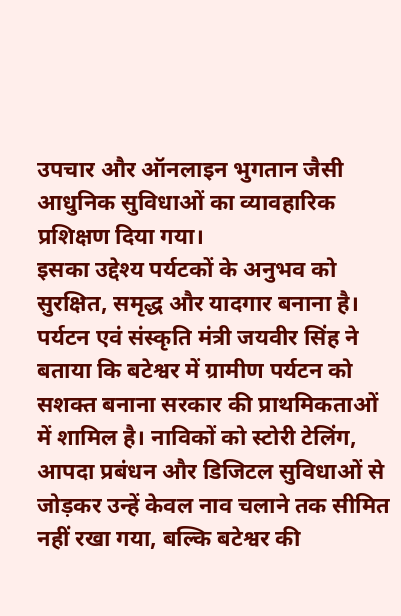उपचार और ऑनलाइन भुगतान जैसी आधुनिक सुविधाओं का व्यावहारिक प्रशिक्षण दिया गया।
इसका उद्देश्य पर्यटकों के अनुभव को सुरक्षित, समृद्ध और यादगार बनाना है। पर्यटन एवं संस्कृति मंत्री जयवीर सिंह ने बताया कि बटेश्वर में ग्रामीण पर्यटन को सशक्त बनाना सरकार की प्राथमिकताओं में शामिल है। नाविकों को स्टोरी टेलिंग, आपदा प्रबंधन और डिजिटल सुविधाओं से जोड़कर उन्हें केवल नाव चलाने तक सीमित नहीं रखा गया, बल्कि बटेश्वर की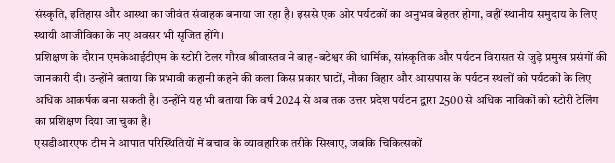संस्कृति, इतिहास और आस्था का जीवंत संवाहक बनाया जा रहा है। इससे एक ओर पर्यटकों का अनुभव बेहतर होगा, वहीं स्थानीय समुदाय के लिए स्थायी आजीविका के नए अवसर भी सृजित होंगे।
प्रशिक्षण के दौरान एमकेआईटीएम के स्टोरी टेलर गौरव श्रीवास्तव ने बाह-बटेश्वर की धार्मिक, सांस्कृतिक और पर्यटन विरासत से जुड़े प्रमुख प्रसंगों की जानकारी दी। उन्होंने बताया कि प्रभावी कहानी कहने की कला किस प्रकार घाटों, नौका विहार और आसपास के पर्यटन स्थलों को पर्यटकों के लिए अधिक आकर्षक बना सकती है। उन्होंने यह भी बताया कि वर्ष 2024 से अब तक उत्तर प्रदेश पर्यटन द्वारा 2500 से अधिक नाविकों को स्टोरी टेलिंग का प्रशिक्षण दिया जा चुका है।
एसडीआरएफ टीम ने आपात परिस्थितियों में बचाव के व्यावहारिक तरीके सिखाए, जबकि चिकित्सकों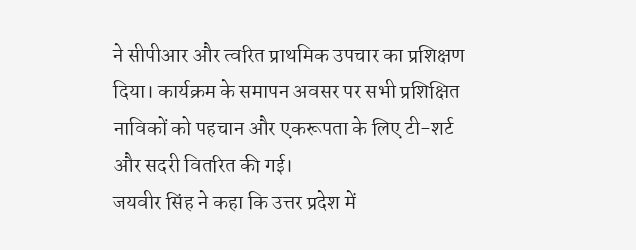ने सीपीआर और त्वरित प्राथमिक उपचार का प्रशिक्षण दिया। कार्यक्रम के समापन अवसर पर सभी प्रशिक्षित नाविकों को पहचान और एकरूपता के लिए टी-शर्ट और सदरी वितरित की गई।
जयवीर सिंह ने कहा कि उत्तर प्रदेश में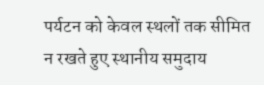पर्यटन को केवल स्थलों तक सीमित न रखते हुए स्थानीय समुदाय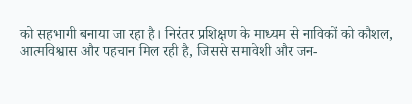को सहभागी बनाया जा रहा है। निरंतर प्रशिक्षण के माध्यम से नाविकों को कौशल, आत्मविश्वास और पहचान मिल रही है, जिससे समावेशी और जन-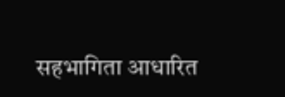सहभागिता आधारित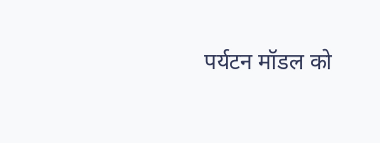पर्यटन मॉडल को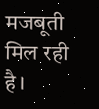मजबूती मिल रही है।